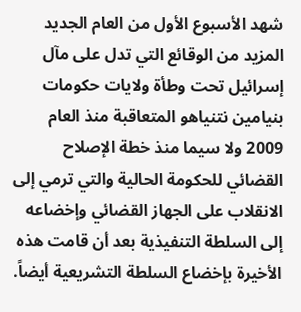شهد الأسبوع الأول من العام الجديد المزيد من الوقائع التي تدل على مآل إسرائيل تحت وطأة ولايات حكومات بنيامين نتنياهو المتعاقبة منذ العام 2009 ولا سيما منذ خطة الإصلاح القضائي للحكومة الحالية والتي ترمي إلى الانقلاب على الجهاز القضائي وإخضاعه إلى السلطة التنفيذية بعد أن قامت هذه الأخيرة بإخضاع السلطة التشريعية أيضاً.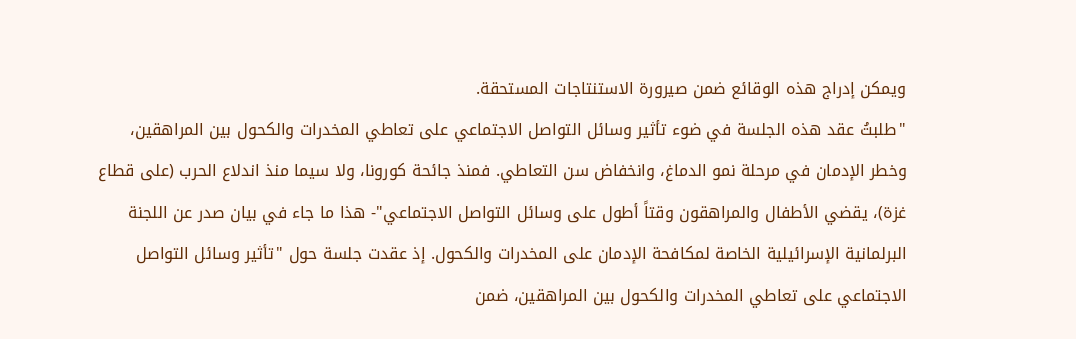ويمكن إدراج هذه الوقائع ضمن صيرورة الاستنتاجات المستحقة.
"طلبتُ عقد هذه الجلسة في ضوء تأثير وسائل التواصل الاجتماعي على تعاطي المخدرات والكحول بين المراهقين، وخطر الإدمان في مرحلة نمو الدماغ، وانخفاض سن التعاطي. فمنذ جائحة كورونا، ولا سيما منذ اندلاع الحرب (على قطاع غزة)، يقضي الأطفال والمراهقون وقتاً أطول على وسائل التواصل الاجتماعي"- هذا ما جاء في بيان صدر عن اللجنة البرلمانية الإسرائيلية الخاصة لمكافحة الإدمان على المخدرات والكحول. إذ عقدت جلسة حول "تأثير وسائل التواصل الاجتماعي على تعاطي المخدرات والكحول بين المراهقين، ضمن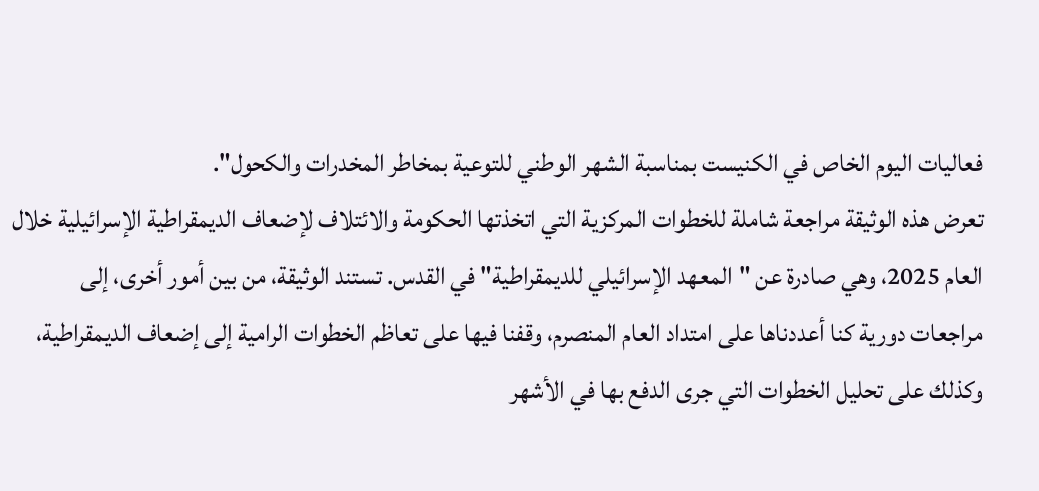فعاليات اليوم الخاص في الكنيست بمناسبة الشهر الوطني للتوعية بمخاطر المخدرات والكحول".
تعرض هذه الوثيقة مراجعة شاملة للخطوات المركزية التي اتخذتها الحكومة والائتلاف لإضعاف الديمقراطية الإسرائيلية خلال العام 2025، وهي صادرة عن "المعهد الإسرائيلي للديمقراطية" في القدس. تستند الوثيقة، من بين أمور أخرى، إلى مراجعات دورية كنا أعددناها على امتداد العام المنصرم، وقفنا فيها على تعاظم الخطوات الرامية إلى إضعاف الديمقراطية، وكذلك على تحليل الخطوات التي جرى الدفع بها في الأشهر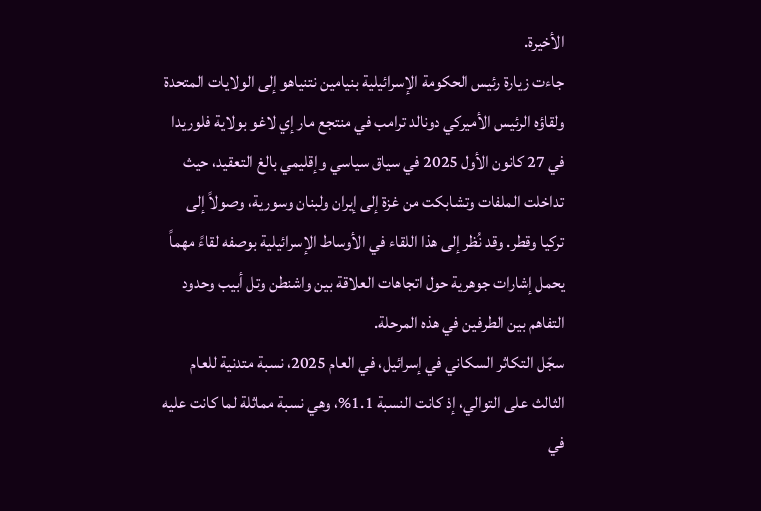الأخيرة.
جاءت زيارة رئيس الحكومة الإسرائيلية بنيامين نتنياهو إلى الولايات المتحدة ولقاؤه الرئيس الأميركي دونالد ترامب في منتجع مار إي لاغو بولاية فلوريدا في 27 كانون الأول 2025 في سياق سياسي وإقليمي بالغ التعقيد، حيث تداخلت الملفات وتشابكت من غزة إلى إيران ولبنان وسورية، وصولاً إلى تركيا وقطر. وقد نُظر إلى هذا اللقاء في الأوساط الإسرائيلية بوصفه لقاءً مهماً يحمل إشارات جوهرية حول اتجاهات العلاقة بين واشنطن وتل أبيب وحدود التفاهم بين الطرفين في هذه المرحلة.
سجّل التكاثر السكاني في إسرائيل، في العام 2025، نسبة متدنية للعام الثالث على التوالي، إذ كانت النسبة 1.1%، وهي نسبة مماثلة لما كانت عليه في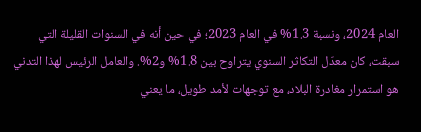العام 2024، ونسبة 1.3% في العام 2023؛ في حين أنه في السنوات القليلة التي سبقت، كان معدّل التكاثر السنوي يتراوح بين 1.8% و2%. والعامل الرئيس لهذا التدني هو استمرار مغادرة البلاد، مع توجهات لأمد طويل، ما يعني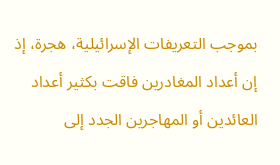بموجب التعريفات الإسرائيلية، هجرة، إذ إن أعداد المغادرين فاقت بكثير أعداد العائدين أو المهاجرين الجدد إلى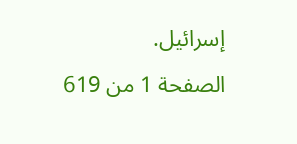إسرائيل.
الصفحة 1 من 619